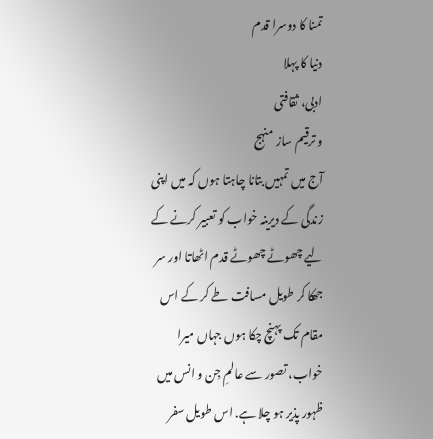تمنا کا دوسرا قدم
دنیا کا پہلا
ادبی، ثقافتی
و ترقیم ساز منہج
آج میں تمہیں بتانا چاہتا ہوں کہ میں اپنی زندگی کے دیرینہ خواب کو تعبیر کرنے کے لیے چھوٹے چھوٹے قدم اٹھاتا اور سر جھکا کر طویل مسافت طے کر کے اس مقام تک پہنچ چکا ہوں جہاں میرا خواب، تصور سے عالمِ جِن و انس میں ظہور پذیر ہو چلا ہے. اس طویل سفر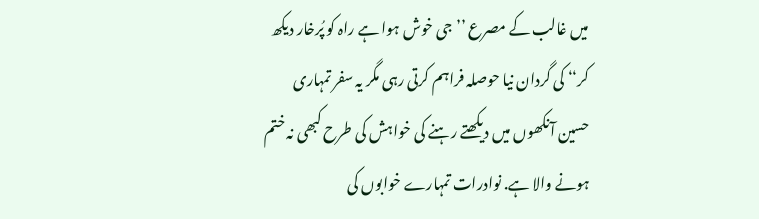میں غالب کے مصرع ’’جی خوش ہوا ہے راہ کو پُرخار دیکھ کر‘‘ کی گردان نیا حوصلہ فراہم کرتی رہی مگر یہ سفر تمہاری حسین آنکھوں میں دیکھتے رہنے کی خواہش کی طرح کبھی نہ ختم ہونے والا ہے. نوادرات تمہارے خوابوں کی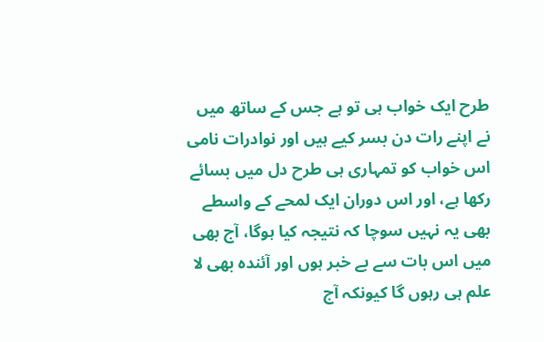طرح ایک خواب ہی تو ہے جس کے ساتھ میں نے اپنے رات دن بسر کیے ہیں اور نوادرات نامی اس خواب کو تمہاری ہی طرح دل میں بسائے رکھا ہے، اور اس دوران ایک لمحے کے واسطے بھی یہ نہیں سوچا کہ نتیجہ کیا ہوگا، آج بھی میں اس بات سے بے خبر ہوں اور آئندہ بھی لا علم ہی رہوں گا کیونکہ آج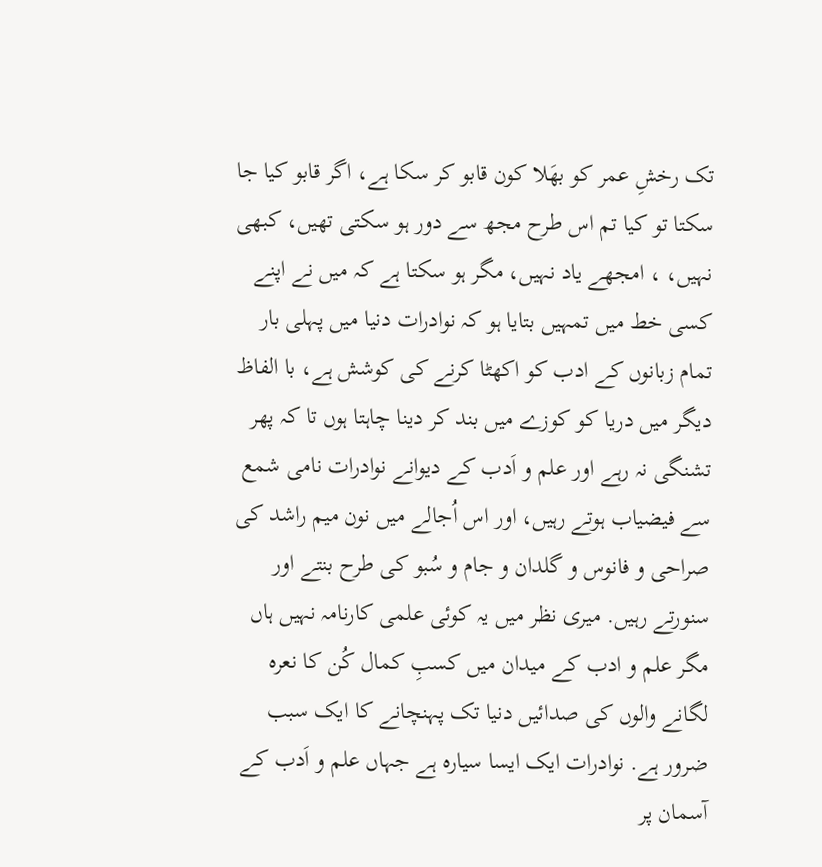تک رخشِ عمر کو بھَلا کون قابو کر سکا ہے، اگر قابو کیا جا سکتا تو کیا تم اس طرح مجھ سے دور ہو سکتی تھیں، کبھی نہیں، ، امجھے یاد نہیں، مگر ہو سکتا ہے کہ میں نے اپنے کسی خط میں تمہیں بتایا ہو کہ نوادرات دنیا میں پہلی بار تمام زبانوں کے ادب کو اکھٹا کرنے کی کوشش ہے، با الفاظ دیگر میں دریا کو کوزے میں بند کر دینا چاہتا ہوں تا کہ پھر تشنگی نہ رہے اور علم و اَدب کے دیوانے نوادرات نامی شمع سے فیضیاب ہوتے رہیں، اور اس اُجالے میں نون میم راشد کی صراحی و فانوس و گلدان و جام و سُبو کی طرح بنتے اور سنورتے رہیں. میری نظر میں یہ کوئی علمی کارنامہ نہیں ہاں مگر علم و ادب کے میدان میں کسبِ کمال کُن کا نعرہ لگانے والوں کی صدائیں دنیا تک پہنچانے کا ایک سبب ضرور ہے. نوادرات ایک ایسا سیارہ ہے جہاں علم و اَدب کے آسمان پر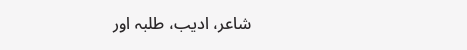شاعر، ادیب، طلبہ اور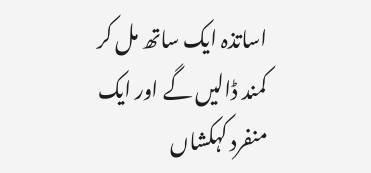اساتذہ ایک ساتھ مل کر کمند ڈالیں گے اور ایک منفرد کہکشاں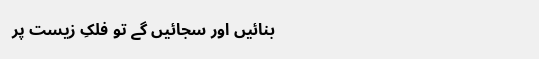بنائیں اور سجائیں گے تو فلکِ زیست پر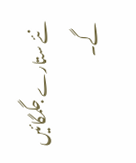نئے ستارے جگمگائیں گے۔